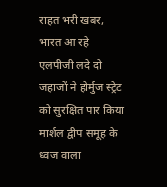राहत भरी खबर, भारत आ रहे एलपीजी लदे दो जहाजों ने होर्मुज स्ट्रेट को सुरक्षित पार किया
मार्शल द्वीप समूह के ध्वज वाला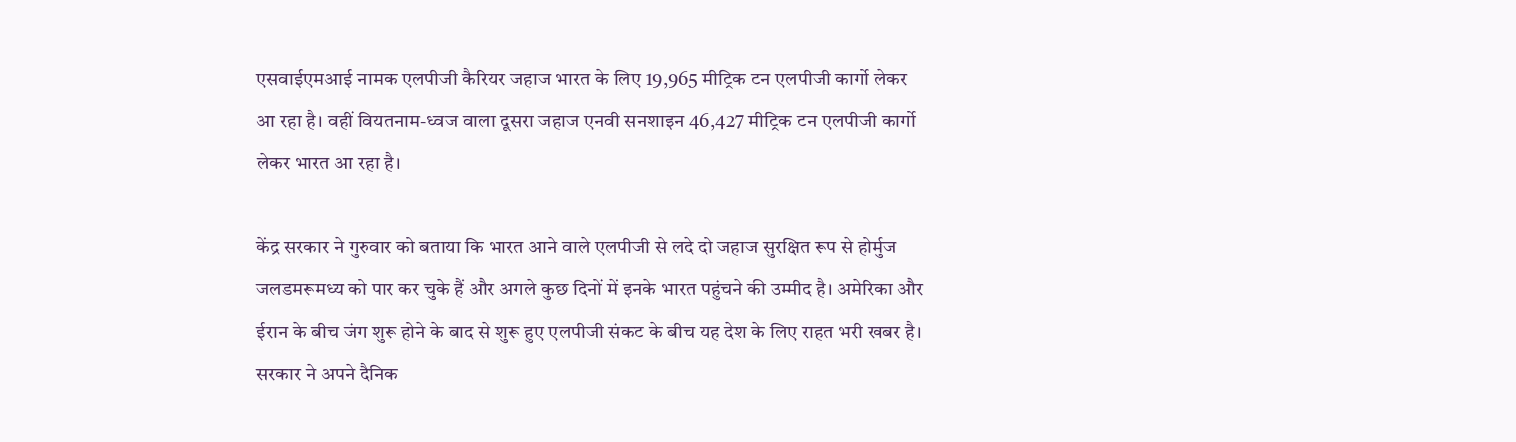एसवाईएमआई नामक एलपीजी कैरियर जहाज भारत के लिए 19,965 मीट्रिक टन एलपीजी कार्गो लेकर आ रहा है। वहीं वियतनाम-ध्वज वाला दूसरा जहाज एनवी सनशाइन 46,427 मीट्रिक टन एलपीजी कार्गो लेकर भारत आ रहा है।

केंद्र सरकार ने गुरुवार को बताया कि भारत आने वाले एलपीजी से लदे दो जहाज सुरक्षित रूप से होर्मुज जलडमरूमध्य को पार कर चुके हैं और अगले कुछ दिनों में इनके भारत पहुंचने की उम्मीद है। अमेरिका और ईरान के बीच जंग शुरू होने के बाद से शुरू हुए एलपीजी संकट के बीच यह देश के लिए राहत भरी खबर है।
सरकार ने अपने दैनिक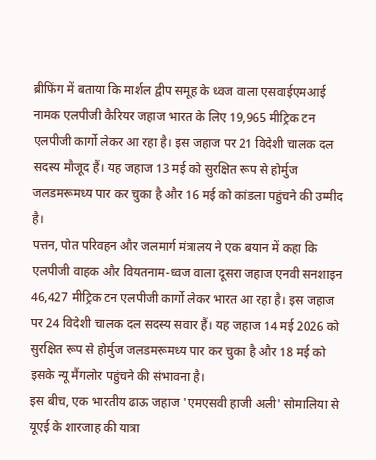ब्रीफिंग में बताया कि मार्शल द्वीप समूह के ध्वज वाला एसवाईएमआई नामक एलपीजी कैरियर जहाज भारत के लिए 19,965 मीट्रिक टन एलपीजी कार्गो लेकर आ रहा है। इस जहाज पर 21 विदेशी चालक दल सदस्य मौजूद हैं। यह जहाज 13 मई को सुरक्षित रूप से होर्मुज जलडमरूमध्य पार कर चुका है और 16 मई को कांडला पहुंचने की उम्मीद है।
पत्तन, पोत परिवहन और जलमार्ग मंत्रालय ने एक बयान में कहा कि एलपीजी वाहक और वियतनाम-ध्वज वाला दूसरा जहाज एनवी सनशाइन 46,427 मीट्रिक टन एलपीजी कार्गो लेकर भारत आ रहा है। इस जहाज पर 24 विदेशी चालक दल सदस्य सवार हैं। यह जहाज 14 मई 2026 को सुरक्षित रूप से होर्मुज जलडमरूमध्य पार कर चुका है और 18 मई को इसके न्यू मैंगलोर पहुंचने की संभावना है।
इस बीच, एक भारतीय ढाऊ जहाज 'एमएसवी हाजी अली' सोमालिया से यूएई के शारजाह की यात्रा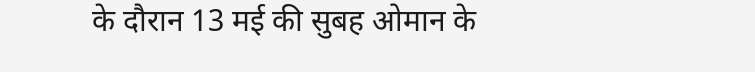के दौरान 13 मई की सुबह ओमान के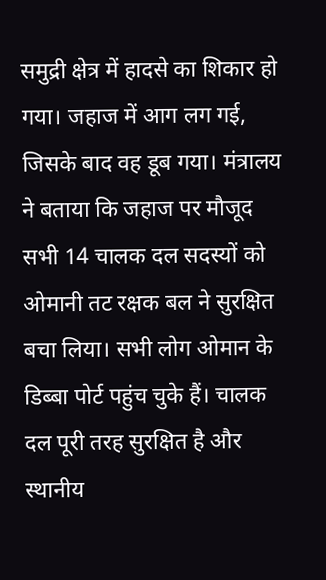समुद्री क्षेत्र में हादसे का शिकार हो गया। जहाज में आग लग गई, जिसके बाद वह डूब गया। मंत्रालय ने बताया कि जहाज पर मौजूद सभी 14 चालक दल सदस्यों को ओमानी तट रक्षक बल ने सुरक्षित बचा लिया। सभी लोग ओमान के डिब्बा पोर्ट पहुंच चुके हैं। चालक दल पूरी तरह सुरक्षित है और स्थानीय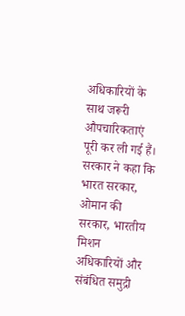अधिकारियों के साथ जरूरी औपचारिकताएं पूरी कर ली गई हैं। सरकार ने कहा कि भारत सरकार, ओमान की सरकार, भारतीय मिशन अधिकारियों और संबंधित समुद्री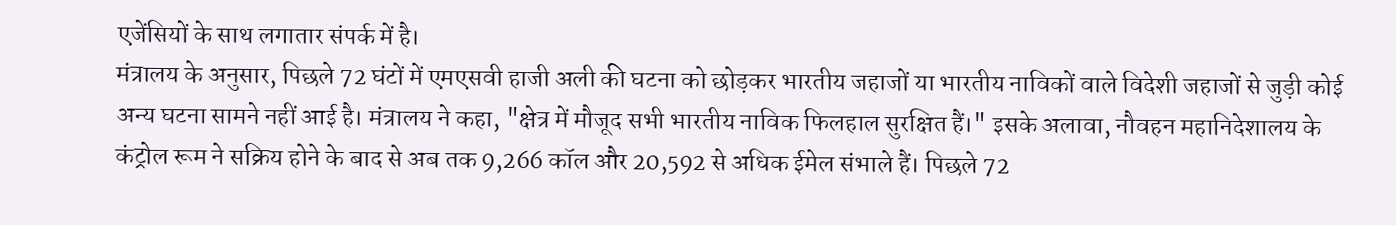एजेंसियों के साथ लगातार संपर्क में है।
मंत्रालय के अनुसार, पिछले 72 घंटों में एमएसवी हाजी अली की घटना को छोड़कर भारतीय जहाजों या भारतीय नाविकों वाले विदेशी जहाजों से जुड़ी कोई अन्य घटना सामने नहीं आई है। मंत्रालय ने कहा, "क्षेत्र में मौजूद सभी भारतीय नाविक फिलहाल सुरक्षित हैं।" इसके अलावा, नौवहन महानिदेशालय के कंट्रोल रूम ने सक्रिय होने के बाद से अब तक 9,266 कॉल और 20,592 से अधिक ईमेल संभाले हैं। पिछले 72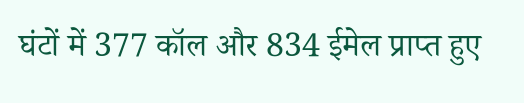घंटों में 377 कॉल और 834 ईमेल प्राप्त हुए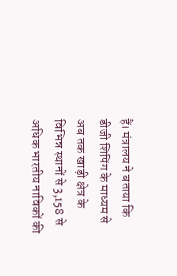हैं। मंत्रालय ने बताया कि डीजी शिपिंग के माध्यम से अब तक खाड़ी क्षेत्र के विभिन्न स्थानों से 3,158 से अधिक भारतीय नाविकों की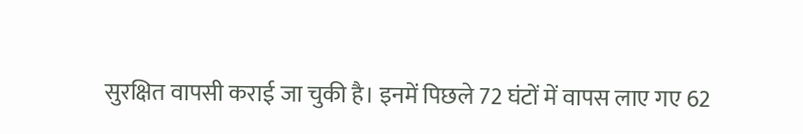सुरक्षित वापसी कराई जा चुकी है। इनमें पिछले 72 घंटों में वापस लाए गए 62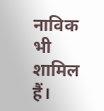नाविक भी शामिल हैं।